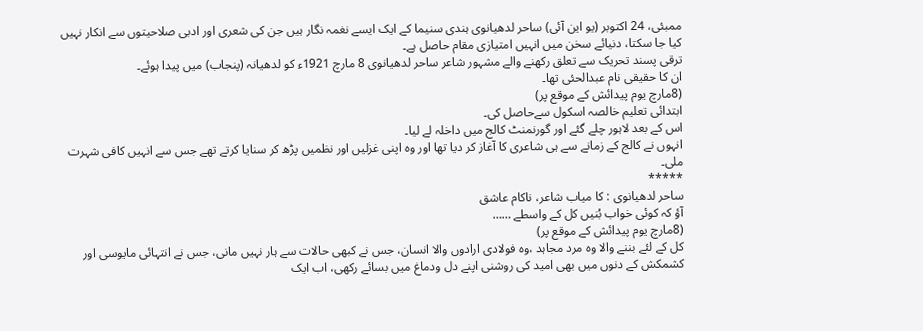ممبئی، 24 اکتوبر (یو این آئی) ساحر لدھیانوی ہندی سنیما کے ایک ایسے نغمہ نگار ہیں جن کی شعری اور ادبی صلاحیتوں سے انکار نہیں کیا جا سکتا، دنیائے سخن میں انہیں امتیازی مقام حاصل ہے۔
ترقی پسند تحریک سے تعلق رکھنے والے مشہور شاعر ساحر لدھیانوی 8 مارچ 1921ء کو لدھیانہ (پنجاب) میں پیدا ہوئے۔
ان کا حقیقی نام عبدالحئی تھا۔
(8مارچ یوم پیدائش کے موقع پر)
ابتدائی تعلیم خالصہ اسکول سےحاصل کی۔
اس کے بعد لاہور چلے گئے اور گورنمنٹ کالج میں داخلہ لے لیا۔
انہوں نے کالج کے زمانے سے ہی شاعری کا آغاز کر دیا تھا اور وہ اپنی غزلیں اور نظمیں پڑھ کر سنایا کرتے تھے جس سے انہیں کافی شہرت ملی۔
*****
ساحر لدھیانوی : کا میاب شاعر، ناکام عاشق
آؤ کہ کوئی خواب بُنیں کل کے واسطے ……
(8مارچ یوم پیدائش کے موقع پر)
کل کے لئے بننے والا وہ مرد مجاہد ،وہ فولادی ارادوں والا انسان، جس نے کبھی حالات سے ہار نہیں مانی، جس نے انتہائی مایوسی اور کشمکش کے دنوں میں بھی امید کی روشنی اپنے دل ودماغ میں بسائے رکھی، اب ایک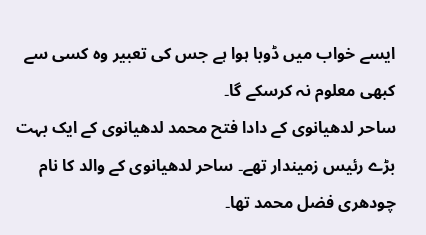ایسے خواب میں ڈوبا ہوا ہے جس کی تعبیر وہ کسی سے کبھی معلوم نہ کرسکے گا۔
ساحر لدھیانوی کے دادا فتح محمد لدھیانوی کے ایک بہت بڑے رئیس زمیندار تھے۔ ساحر لدھیانوی کے والد کا نام چودھری فضل محمد تھا۔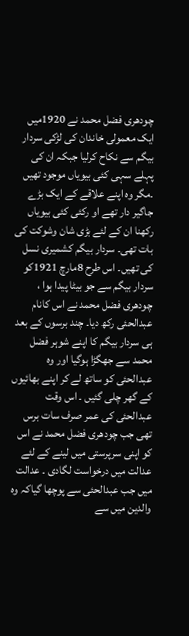چودھری فضل محمد نے 1920میں ایک معمولی خاندان کی لڑکی سردار بیگم سے نکاح کرلیا جبکہ ان کی پہلے سہی کئی بیویاں موجود تھیں ۔مگر وہ اپنے علاقے کے ایک بڑے جاگیر دار تھے او رکئی کئی بیویاں رکھنا ان کے لئے بڑی شان وشوکت کی بات تھی۔ سردار بیگم کشمیری نسل کی تھیں۔ اس طرح 8مارچ 1921کو سردار بیگم سے جو بیٹا پیدا ہوا ، چودھری فضل محمد نے اس کانام عبدالحئی رکھ دیا۔ چند برسوں کے بعد ہی سردار بیگم کا اپنے شوہر فضل محمد سے جھگڑا ہوگیا اور وہ عبدالحئی کو ساتھ لے کر اپنے بھائیوں کے گھر چلی گئیں ۔ اس وقت عبدالحئی کی عمر صرف سات برس تھی جب چودھری فضل محمد نے اس کو اپنی سرپرستی میں لینے کے لئے عدالت میں درخواست لگادی ۔ عدالت میں جب عبدالحئی سے پوچھا گیاکہ وہ والدین میں سے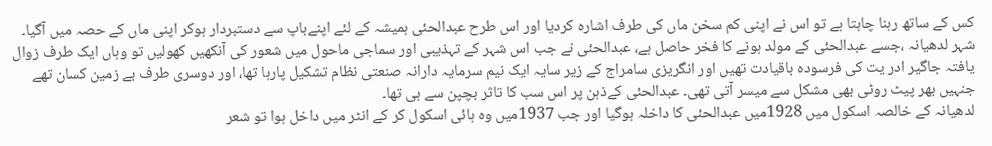کس کے ساتھ رہنا چاہتا ہے تو اس نے اپنی کم سخن ماں کی طرف اشارہ کردیا اور اس طرح عبدالحئی ہمیشہ کے لئے اپنےباپ سے دستبردار ہوکر اپنی ماں کے حصہ میں آگیا۔
شہر لدھیانہ ،جسے عبدالحئی کے مولد ہونے کا فخر حاصل ہے، عبدالحئی نے جب اس شہر کے تہذیبی اور سماجی ماحول میں شعور کی آنکھیں کھولیں تو وہاں ایک طرف زوال یافتہ جاگیر ادر یت کی فرسودہ باقیادت تھیں اور انگریزی سامراج کے زیر سایہ ایک نیم سرمایہ دارانہ صنعتی نظام تشکیل پارہا تھا، اور دوسری طرف بے زمین کسان تھے جنہیں بھر پیٹ روٹی بھی مشکل سے میسر آتی تھی۔ عبدالحئی کےذہن پر اس سب کا تاثر بچپن سے ہی تھا۔
لدھیانہ کے خالصہ اسکول میں 1928میں عبدالحئی کا داخلہ ہوگیا اور جب 1937میں وہ ہائی اسکول کر کے انٹر میں داخل ہوا تو شعر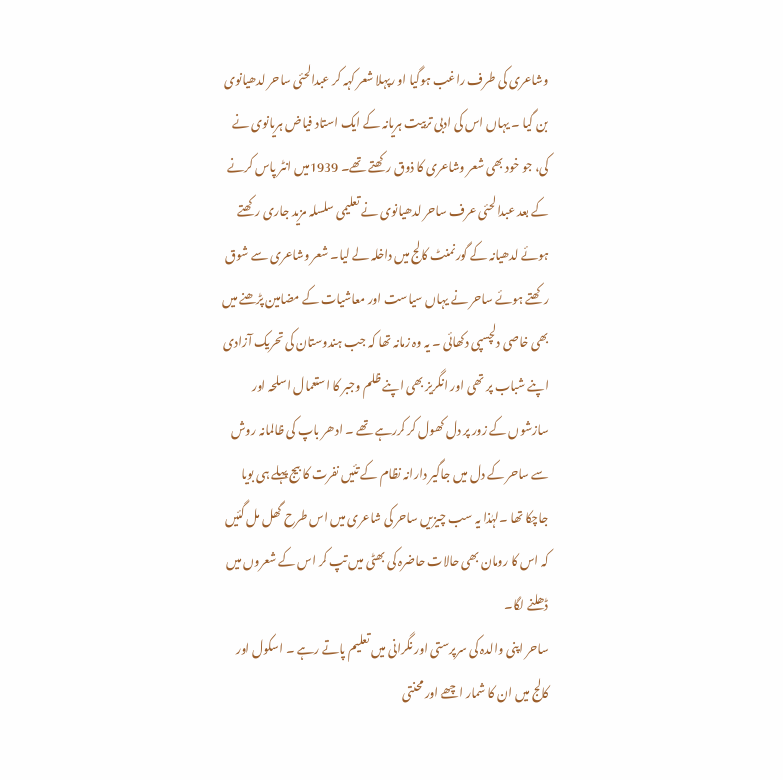وشاعری کی طرف راغب ہوگیا او رپہلا شعر کہہ کر عبدالحئی ساحر لدھیانوی بن گیا ۔ یہاں اس کی ادبی تربیت ہریانہ کے ایک استاد فیاض ہریانوی نے کی، جو خود بھی شعر وشاعری کا ذوق رکھتے تھے۔ 1939میں انٹر پاس کرنے کے بعد عبدالحئی عرف ساحر لدھیانوی نے تعلیمی سلسلہ مزید جاری رکھتے ہوئے لدھیانہ کے گورنمنٹ کالج میں داخلہ لے لیا۔ شعر وشاعری سے شوق رکھتے ہوئے ساحر نے یہاں سیاست اور معاشیات کے مضامین پڑھنے میں بھی خاصی دلچسپی دکھائی ۔ یہ وہ زمانہ تھا کہ جب ہندوستان کی تحریک آزادی اپنے شباب پر تھی اور انگریز بھی اپنے ظلم وجبر کا استعمال اسلحہ اور سازشوں کے زور پر دل کھول کر کررہے تھے ۔ ادھر باپ کی ظالمانہ روش سے ساحر کے دل میں جاگیر دارانہ نظام کے تئیں نفرت کا بیج پہلے ہی بویا جاچکا تھا ۔لہٰذا یہ سب چیزیں ساحر کی شاعری میں اس طرح گھل مل گئیں کہ اس کا رومان بھی حالات حاضرہ کی بھٹی میں تپ کر اس کے شعروں میں ڈھلنے لگا۔
ساحر اپنی والدہ کی سرپرستی اور نگرانی میں تعلیم پاتے رہے ۔ اسکول اور کالج میں ان کا شمار اچھے اور محنتی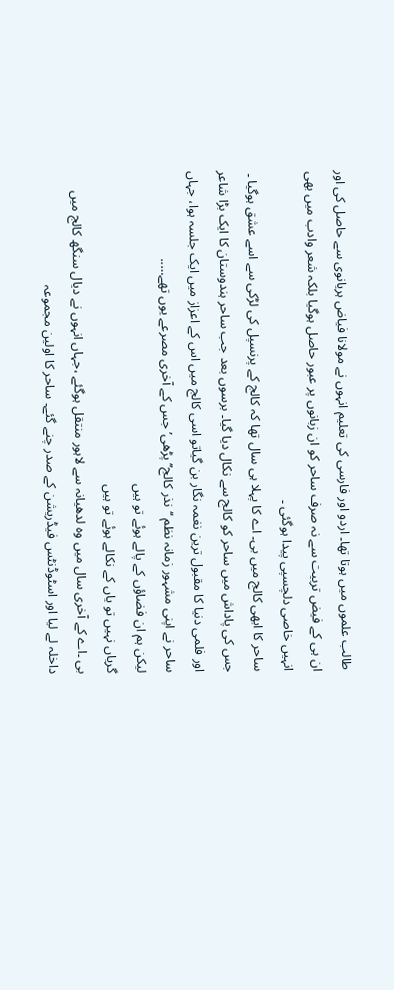طالب علموں میں ہوتا تھا۔ اردو اور فارسی کی تعلیم انہوں نے مولانا فیاض ہریانوی سے حاصل کی اور ان ہی کے فیض تربیت سے نہ صرف ساحر کو ان زبانوں پر عبور حاصل ہوگیا بلکہ شعر وادب میں بھی انہیں خاصی دلچسپی پیدا ہوگئی ۔
ساحر کا ابھی کالج میں بی۔ اے کا پہلا ہی سال تھا کہ کالج کے پرنسپل کی لڑکی سے اسے عشق ہوگیا ۔ جس کی پاداش میں ساحر کو کالج سے نکال دیا گیا۔ برسوں بعد جب ساحر ہندوستان کا ایک بڑا شاعر اور فلمی دنیا کا مقبول ترین نغمہ نگار بن گیاتو اسی کالج میں اس کے اعزاز میں ایک جلسہ ہوا، جہاں ساحر نے اپنی مشہور زمانہ نظم ‘‘نذر کالج’’ پڑھی’جس کے آخری مصرعے یوں تھے…..
لیکن ہم ان فضاؤں کے پالے ہوئے تو ہیں
گریاں نہیں تو یاں کے نکالے ہوئے تو ہیں
بی ۔اے کے آخری سال میں وہ لدھیانہ سے لاہور منتقل ہوگئے ،جہاں انہوں نے دیال سنگھ کالج میں داخلہ لے لیا اور اسٹوڈنٹس فیڈریشن کے صدر چنے گئے۔ ساحر کا اولین مجموعہ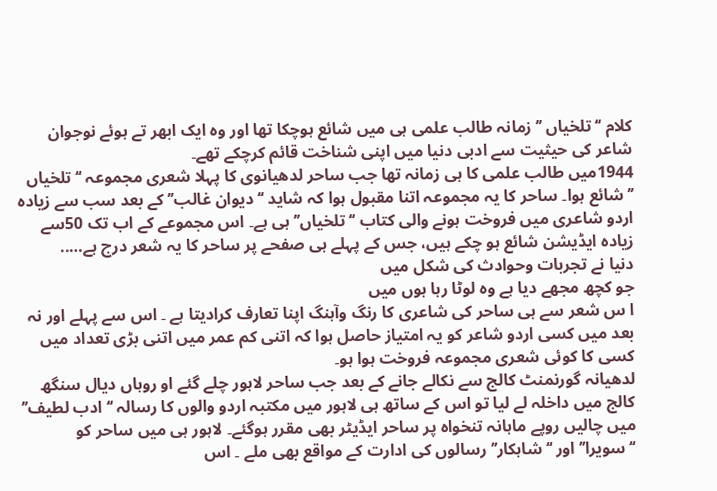کلام ‘‘تلخیاں ’’ زمانہ طالب علمی ہی میں شائع ہوچکا تھا اور وہ ایک ابھر تے ہوئے نوجوان شاعر کی حیثیت سے ادبی دنیا میں اپنی شناخت قائم کرچکے تھے۔
1944میں طالب علمی کا ہی زمانہ تھا جب ساحر لدھیانوی کا پہلا شعری مجموعہ ‘‘تلخیاں ’’شائع ہوا۔ ساحر کا یہ مجموعہ اتنا مقبول ہوا کہ شاید ‘‘دیوان غالب’’ کے بعد سب سے زیادہ اردو شاعری میں فروخت ہونے والی کتاب ‘‘تلخیاں’’ ہی ہے۔ اس مجموعے کے اب تک 50سے زیادہ ایڈیشن شائع ہو چکے ہیں، جس کے پہلے ہی صفحے پر ساحر کا یہ شعر درج ہے…..
دنیا نے تجربات وحوادث کی شکل میں
جو کچھ مجھے دیا ہے وہ لوٹا رہا ہوں میں
ا س شعر سے ہی ساحر کی شاعری کا رنگ وآہنگ اپنا تعارف کرادیتا ہے ۔ اس سے پہلے اور نہ بعد میں کسی اردو شاعر کو یہ امتیاز حاصل ہوا کہ اتنی کم عمر میں اتنی بڑی تعداد میں کسی کا کوئی شعری مجموعہ فروخت ہوا ہو۔
لدھیانہ گورنمنٹ کالج سے نکالے جانے کے بعد جب ساحر لاہور چلے گئے او روہاں دیال سنگھ کالج میں داخلہ لے لیا تو اس کے ساتھ ہی لاہور میں مکتبہ اردو والوں کا رسالہ ‘‘ ادب لطیف’’ میں چالیں روپے ماہانہ تنخواہ پر ساحر ایڈیٹر بھی مقرر ہوگئے۔ لاہور ہی میں ساحر کو ‘‘سویرا’’ اور ‘‘شاہکار’’ رسالوں کی ادارت کے مواقع بھی ملے ۔ اس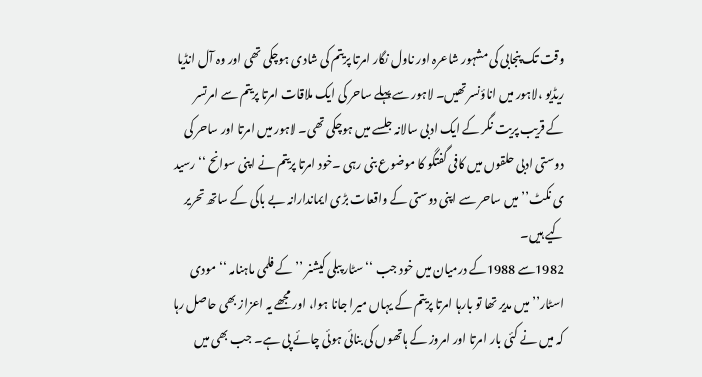وقت تک پنجابی کی مشہور شاعرہ اور ناول نگار امرتا پریتم کی شادی ہوچکی تھی اور وہ آل انڈیا ریڈیو ،لاہور میں اناؤنسر تھیں۔ لاہور سے پہلے ساحر کی ایک ملاقات امرتا پریتم سے امرتسر کے قریب پریت نگر کے ایک ادبی سالانہ جلسے میں ہوچکی تھی۔ لاہور میں امرتا اور ساحر کی دوستی ادبی حلقوں میں کافی گفتگو کا موضوع بنی رہی ۔خود امرتا پریتم نے اپنی سوانح ‘‘رسید ی نکٹ’’ میں ساحر سے اپنی دوستی کے واقعات بڑی ایماندارانہ بے باکی کے ساتھ تحریر کیے ہیں۔
1982سے 1988کے درمیان میں خود جب ‘‘سٹار پبلی کیشنر ’’ کے فلمی ماہنامہ ‘‘مودی اسٹار’’ میں مدیر تھا تو بارہا امرتا پریتم کے یہاں میرا جانا ہوا، اور مجھے یہ اعزاز بھی حاصل رہا کہ میں نے کئی بار امرتا اور امروز کے ہاتھوں کی بنائی ہوئی چائے پی ہے۔ جب بھی میں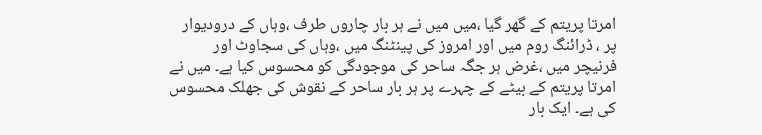امرتا پریتم کے گھر گیا ،میں میں نے ہر بار چاروں طرف ،وہاں کے درودیوار پر ، ڈرائنگ روم میں اور امروز کی پینٹنگ میں ،وہاں کی سجاوٹ اور فرنیچر میں ،غرض ہر جگہ ساحر کی موجودگی کو محسوس کیا ہے۔ میں نے امرتا پریتم کے بیٹے کے چہرے پر ہر بار ساحر کے نقوش کی جھلک محسوس کی ہے۔ ایک بار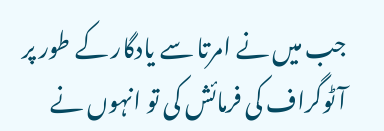جب میں نے امرتا سے یادگار کے طور پر آٹوگراف کی فرمائش کی تو انہوں نے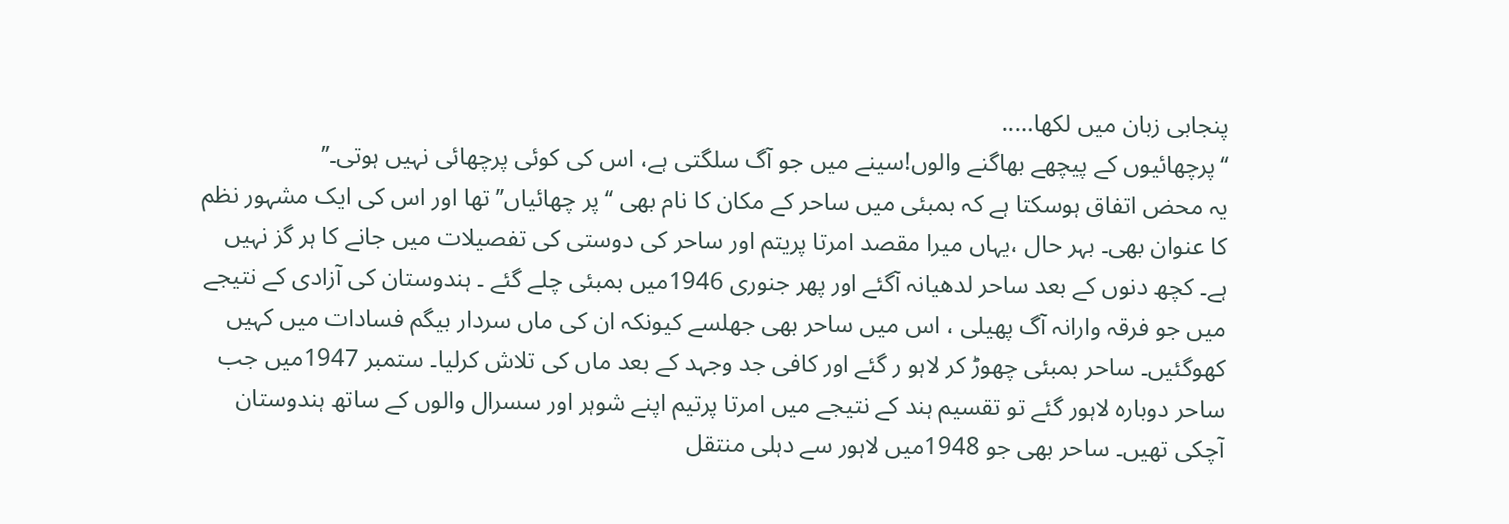پنجابی زبان میں لکھا…..
‘‘پرچھائیوں کے پیچھے بھاگنے والوں!سینے میں جو آگ سلگتی ہے، اس کی کوئی پرچھائی نہیں ہوتی۔’’
یہ محض اتفاق ہوسکتا ہے کہ بمبئی میں ساحر کے مکان کا نام بھی ‘‘پر چھائیاں’’ تھا اور اس کی ایک مشہور نظم کا عنوان بھی۔ بہر حال ،یہاں میرا مقصد امرتا پریتم اور ساحر کی دوستی کی تفصیلات میں جانے کا ہر گز نہیں ہے۔ کچھ دنوں کے بعد ساحر لدھیانہ آگئے اور پھر جنوری 1946میں بمبئی چلے گئے ۔ ہندوستان کی آزادی کے نتیجے میں جو فرقہ وارانہ آگ پھیلی ، اس میں ساحر بھی جھلسے کیونکہ ان کی ماں سردار بیگم فسادات میں کہیں کھوگئیں۔ ساحر بمبئی چھوڑ کر لاہو ر گئے اور کافی جد وجہد کے بعد ماں کی تلاش کرلیا۔ ستمبر 1947میں جب ساحر دوبارہ لاہور گئے تو تقسیم ہند کے نتیجے میں امرتا پرتیم اپنے شوہر اور سسرال والوں کے ساتھ ہندوستان آچکی تھیں۔ ساحر بھی جو 1948میں لاہور سے دہلی منتقل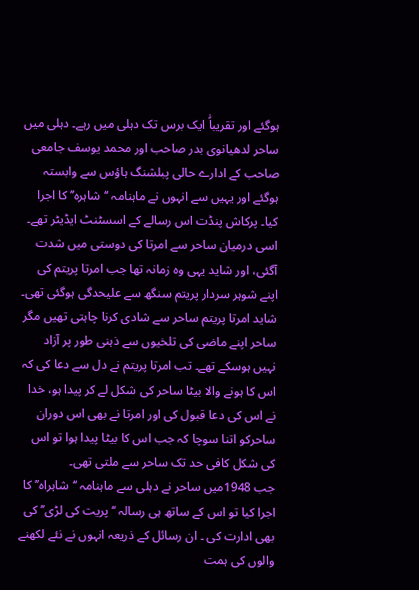ہوگئے اور تقریباًٰ ایک برس تک دہلی میں رہے۔ دہلی میں ساحر لدھیانوی بدر صاحب اور محمد یوسف جامعی صاحب کے ادارے حالی پبلشنگ ہاؤس سے وابستہ ہوگئے اور یہیں سے انہوں نے ماہنامہ ‘‘شاہرہ’’ کا اجرا کیا۔ پرکاش پنڈت اس رسالے کے اسسٹنٹ ایڈیٹر تھے۔ اسی درمیان ساحر سے امرتا کی دوستی میں شدت آگئی، اور شاید یہی وہ زمانہ تھا جب امرتا پریتم کی اپنے شوہر سردار پریتم سنگھ سے علیحدگی ہوگئی تھی۔ شاید امرتا پریتم ساحر سے شادی کرنا چاہتی تھیں مگر ساحر اپنے ماضی کی تلخیوں سے ذہنی طور پر آزاد نہیں ہوسکے تھے۔ تب امرتا پریتم نے دل سے دعا کی کہ اس کا ہونے والا بیٹا ساحر کی شکل لے کر پیدا ہو، خدا نے اس کی دعا قبول کی اور امرتا نے بھی اس دوران ساحرکو اتنا سوچا کہ جب اس کا بیٹا پیدا ہوا تو اس کی شکل کافی حد تک ساحر سے ملتی تھی۔
جب 1948میں ساحر نے دہلی سے ماہنامہ ‘‘شاہراہ’’ کا اجرا کیا تو اس کے ساتھ ہی رسالہ ‘‘پریت کی لڑی’’ کی بھی ادارت کی ۔ ان رسائل کے ذریعہ انہوں نے نئے لکھنے والوں کی ہمت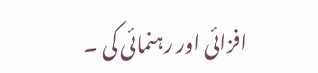افزائی اور رہنمائی کی ۔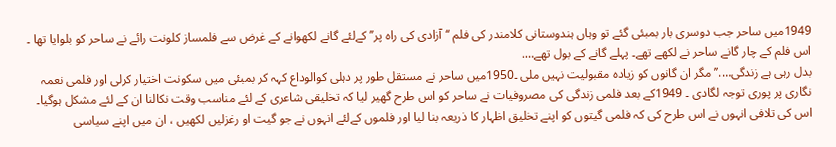1949میں ساحر جب دوسری بار بمبئی گئے تو وہاں ہندوستانی کلامندر کی فلم ‘‘آزادی کی راہ پر’’ کےلئے گانے لکھوانے کے غرض سے فلمساز کلونت رائے نے ساحر کو بلوایا تھا ۔ اس فلم کے چار گانے ساحر نے لکھے تھے۔ پہلے گانے کے بول تھے….
بدل رہی ہے زندگی….’’ مگر ان گانوں کو زیادہ مقبولیت نہیں ملی ۔1950میں ساحر نے مستقل طور پر دہلی کوالوداع کہہ کر بمبئی میں سکونت اختیار کرلی اور فلمی نعمہ نگاری پر پوری توجہ لگادی ۔ 1949کے بعد فلمی زندگی کی مصروفیات نے ساحر کو اس طرح گھیر لیا کہ تخلیقی شاعری کے لئے مناسب وقت نکالنا ان کے لئے مشکل ہوگیا۔ اس کی تلافی انہوں نے اس طرح کی کہ فلمی گیتوں کو اپنے تخلیق اظہار کا ذریعہ بنا لیا اور فلموں کےلئے انہوں نے جو گیت او رغزلیں لکھیں ، ان میں اپنے سیاسی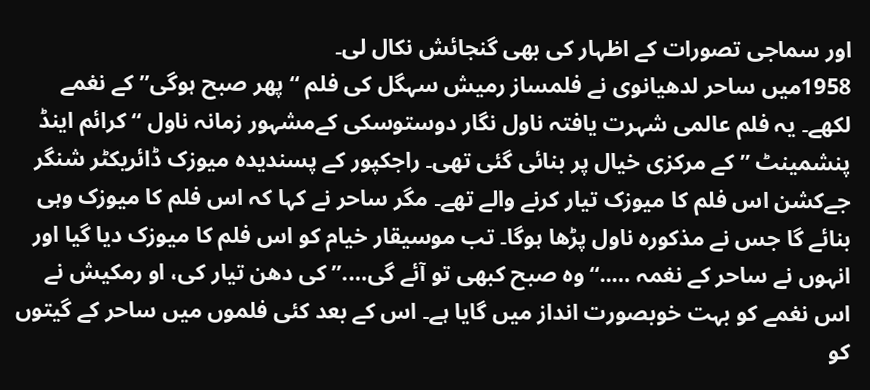اور سماجی تصورات کے اظہار کی بھی گنجائش نکال لی۔
1958میں ساحر لدھیانوی نے فلمساز رمیش سہگل کی فلم ‘‘ پھر صبح ہوگی’’ کے نغمے لکھے۔ یہ فلم عالمی شہرت یافتہ ناول نگار دوستوسکی کےمشہور زمانہ ناول ‘‘کرائم اینڈ پنشمینٹ ’’ کے مرکزی خیال پر بنائی گئی تھی۔ راجکپور کے پسندیدہ میوزک ڈائریکٹر شنگر جےکشن اس فلم کا میوزک تیار کرنے والے تھے۔ مگر ساحر نے کہا کہ اس فلم کا میوزک وہی بنائے گا جس نے مذکورہ ناول پڑھا ہوگا۔ تب موسیقار خیام کو اس فلم کا میوزک دیا گیا اور انہوں نے ساحر کے نغمہ …..‘‘وہ صبح کبھی تو آئے گی….’’ کی دھن تیار کی، او رمکیش نے اس نغمے کو بہت خوبصورت انداز میں گایا ہے۔ اس کے بعد کئی فلموں میں ساحر کے گیتوں کو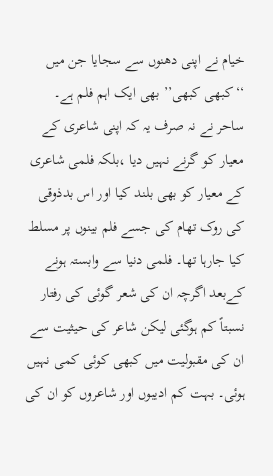خیام نے اپنی دھنوں سے سجایا جن میں ‘‘کبھی کبھی’’ بھی ایک اہم فلم ہے۔
ساحر نے نہ صرف یہ کہ اپنی شاعری کے معیار کو گرنے نہیں دیا ،بلکہ فلمی شاعری کے معیار کو بھی بلند کیا اور اس بدذوقی کی روک تھام کی جسے فلم بینوں پر مسلط کیا جارہا تھا۔ فلمی دنیا سے وابستہ ہونے کےبعد اگرچہ ان کی شعر گوئی کی رفتار نسبتاً کم ہوگئی لیکن شاعر کی حیثیت سے ان کی مقبولیت میں کبھی کوئی کمی نہیں ہوئی۔ بہت کم ادیبوں اور شاعروں کو ان کی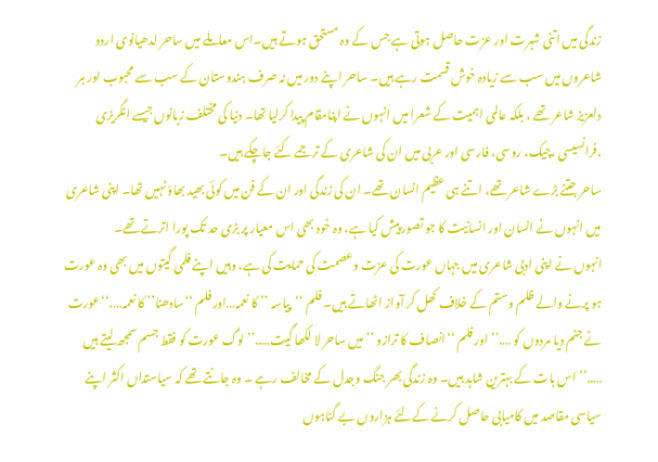زندگی میں اتنی شہرت اور عزت حاصل ہوتی ہے جس کے وہ مستحق ہوتے ہیں۔اس معاملے میں ساحر لدھیانوی اردو شاعروں میں سب سے زیادہ خوش قسمت رہے ہیں۔ ساحر اپنے دور میں نہ صرف ہندوستان کے سب سے محبوب اور ہر دلعزیز شاعر تھے ، بلکہ عالمی اہمیت کے شعرا میں انہوں نے اپنامقام پیدا کرلیا تھا۔ دنیا کی مختلف زبانوں جیسے انگریزی ،فرانسیسی ،چیک، روسی، فارسی اور عربی میں ان کی شاعری کے ترجمے کئے جاچکے ہیں۔
ساحر جتنے بڑے شاعر تھے، اتنے ہی عظیم انسان تھے۔ ان کی زندگی اور ان کے فن میں کوئی بھید بھاؤ نہیں تھا۔ اپنی شاعری میں انہوں نے انسان اور انسانیت کا جو تصور پیش کیا ہے، وہ خود بھی اس معیار پر بڑی حد تک پورا اترتے تھے۔
انہوں نے اپنی ادبی شاعری میں جہاں عورت کی عزت وعصمت کی حمایت کی ہے، وہیں اپنے فلمی گیتوں میں بھی وہ عورت ہو پرنے والے ظلم وستم کے خلاف کھل کر آواز اٹھاتے ہیں۔ فلم ‘‘پیاسہ ’’ کا نعمہ…اور فلم ‘‘سادھنا’’ کا نعمہ….‘‘عورت نے جنم دیا مردوں کو ….’’ اور فلم ‘‘انصاف کا ترازو ’’ میں ساحر لا لکھا گیت…..’’ لوگ عورت کو فقط جسم سمجھ لیتے ہیں …..’’ اس بات کے بہترین شاہد ہیں۔ وہ زندگی بھر جنگ وجدل کے مخالف رہے ۔ وہ جانتے تھے کہ سیاستداں اکثر اپنے سیاسی مقاصد میں کامیابی حاصل کرنے کےلئے ہزاروں بے گناہوں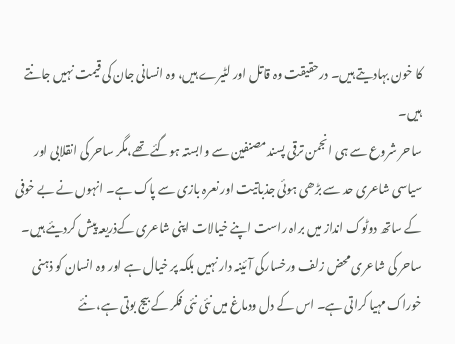کا خون بہادیتے ہیں۔ درحقیقت وہ قاتل اور لٹیرے ہیں، وہ انسانی جان کی قیمت نہیں جانتے ہیں۔
ساحر شروع سے ہی انجمن ترقی پسندمصنفین سے وابستہ ہوگئے تھے،مگر ساحر کی انقلابی اور سیاسی شاعری حد سے بڑھی ہوئی جذباتیت اور نعرہ بازی سے پاک ہے۔ انہوں نے بے خوفی کے ساتھ دوٹوک انداز میں براہ راست اپنے خیالات اپنی شاعری کےذریعہ پیش کردیئے ہیں۔
ساحر کی شاعری محض زلف ورخسارکی آئینہ دار نہیں بلکہ پر خیال ہے اور وہ انسان کو ذہنی خوراک مہیا کراتی ہے۔ اس کے دل ودماغ میں نئی نئی فکر کے بیج بوتی ہے، نئے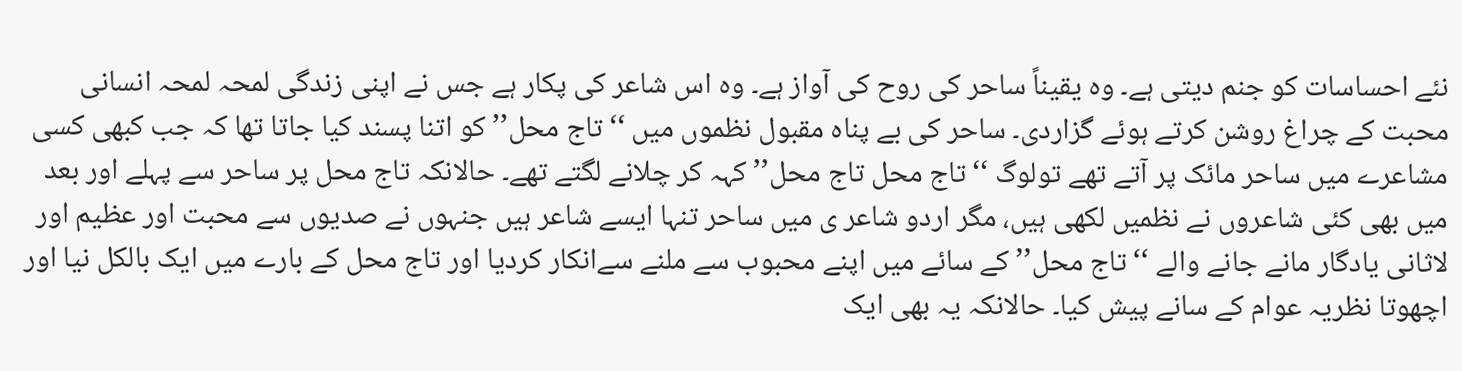نئے احساسات کو جنم دیتی ہے۔ وہ یقیناً ساحر کی روح کی آواز ہے۔ وہ اس شاعر کی پکار ہے جس نے اپنی زندگی لمحہ لمحہ انسانی محبت کے چراغ روشن کرتے ہوئے گزاردی۔ ساحر کی بے پناہ مقبول نظموں میں ‘‘تاج محل’’ کو اتنا پسند کیا جاتا تھا کہ جب کبھی کسی مشاعرے میں ساحر مائک پر آتے تھے تولوگ ‘‘تاج محل تاج محل’’ کہہ کر چلانے لگتے تھے۔ حالانکہ تاج محل پر ساحر سے پہلے اور بعد میں بھی کئی شاعروں نے نظمیں لکھی ہیں، مگر اردو شاعر ی میں ساحر تنہا ایسے شاعر ہیں جنہوں نے صدیوں سے محبت اور عظیم اور لاثانی یادگار مانے جانے والے ‘‘تاج محل’’ کے سائے میں اپنے محبوب سے ملنے سےانکار کردیا اور تاج محل کے بارے میں ایک بالکل نیا اور اچھوتا نظریہ عوام کے سانے پیش کیا۔ حالانکہ یہ بھی ایک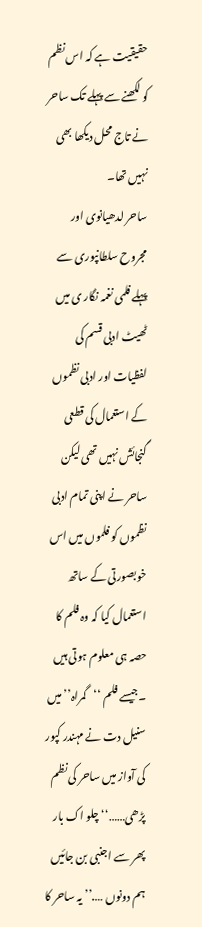حقیقیت ہے کہ اس نظم کو لکھنے سے پہلے تک ساحر نے تاج محل دیکھا بھی نہیں تھا۔
ساحر لدھیانوی اور مجروح سلطانپوری سے پہلے فلمی نغمہ نگار ی میں ٹھیٹ ادبی قسم کی لفظیات اور ادبی نظموں کے استعمال کی قطعی گنجائش نہیں تھی لیکن ساحر نے اپنی تمام ادبی نظموں کو فلموں میں اس خوبصورتی کے ساتھ استعمال کیا کہ وہ فلم کا حصہ ہی معلوم ہوتی ہیں ۔جیسے فلم ‘‘گمراہ’’ میں سنیل دت نے مہندر کپور کی آواز میں ساحر کی نظم پڑھی……‘‘چلو اک بار پھر سے اجنبی بن جائیں ہم دونوں ….’’ یہ ساحر کا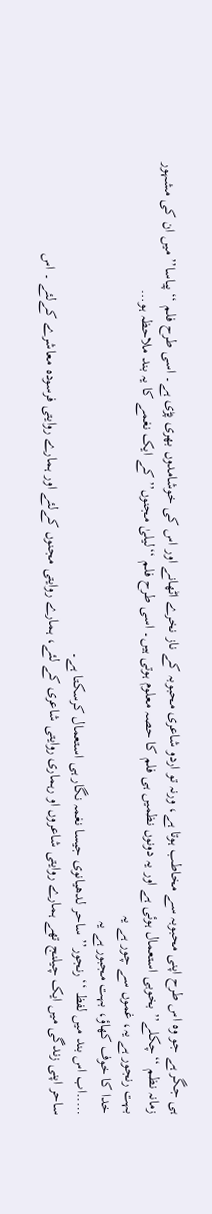ہی جگر ہے جو وہ اس طرح اپنی محبوبہ سے مخاطب ہوتا ہے، ورنہ تو اردو شاعری محبوبہ کے ناز نخرے اٹھانے اور اس کی خوشامدوں بھری پڑی ہے۔ اسی طرح فلم ‘‘پیاسا’’ میں ان کی مشہور زمانہ نظم ‘‘چکلے’’ بخوبی استعمال ہوئی ہے اور یہ دونوں نظمیں ہی فلم کا حصہ معلوم ہوتی ہیں۔ اسی طرح فلم ‘‘لیلیٰ مجنوں’’ کے ایک نغمے کا یہ بند ملاحظہ ہو…
بہت رنجور ہے یہ، غموں سے چور ہے یہ
خدا کا خوف کھاؤ، بہت مجبور ہے یہ
…..اب اس بند میں لفظ ‘‘رنجور’’ ساحر لدھیانوی جیسا نغمہ نگار ہی استعمال کرسکتا ہے۔
ساحر اپنی زندگی میں ایک چیلنج تھے ہمارے روایتی شاعروں او رہماری روایتی شاعری کے لئے، ہمارے روایتی مجنوں کےلئے اور ہمارے روایتی فرسودہ معاشرے کےلئے ۔ اس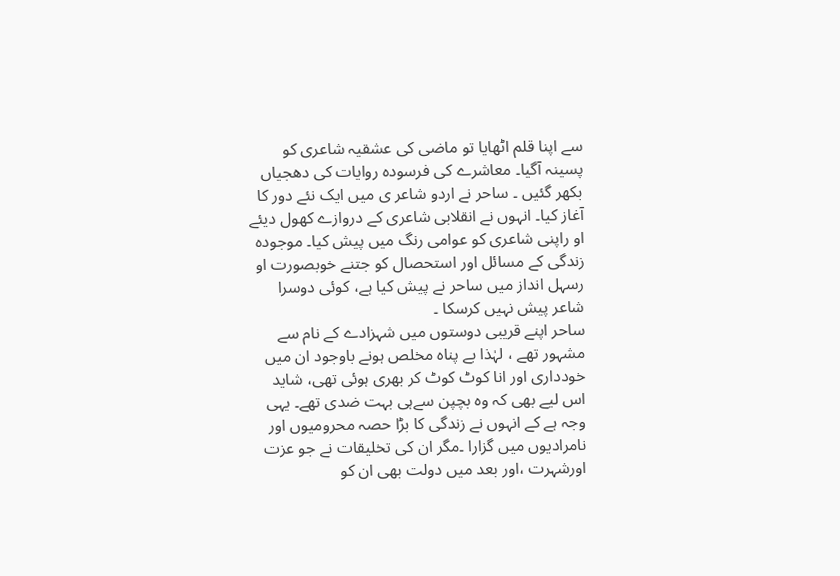سے اپنا قلم اٹھایا تو ماضی کی عشقیہ شاعری کو پسینہ آگیا۔ معاشرے کی فرسودہ روایات کی دھجیاں بکھر گئیں ۔ ساحر نے اردو شاعر ی میں ایک نئے دور کا آغاز کیا۔ انہوں نے انقلابی شاعری کے دروازے کھول دیئے او راپنی شاعری کو عوامی رنگ میں پیش کیا۔ موجودہ زندگی کے مسائل اور استحصال کو جتنے خوبصورت او رسہل انداز میں ساحر نے پیش کیا ہے، کوئی دوسرا شاعر پیش نہیں کرسکا ۔
ساحر اپنے قریبی دوستوں میں شہزادے کے نام سے مشہور تھے ، لہٰذا بے پناہ مخلص ہونے باوجود ان میں خودداری اور انا کوٹ کوٹ کر بھری ہوئی تھی، شاید اس لیے بھی کہ وہ بچپن سےہی بہت ضدی تھے۔ یہی وجہ ہے کے انہوں نے زندگی کا بڑا حصہ محرومیوں اور نامرادیوں میں گزارا ۔مگر ان کی تخلیقات نے جو عزت اورشہرت ،اور بعد میں دولت بھی ان کو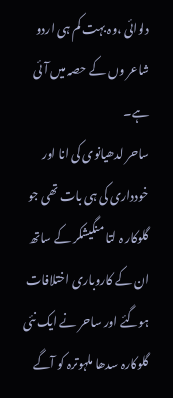دلوائی ،وہ بہت کم ہی اردو شاعر وں کے حصہ میں آئی ہے۔
ساحر لدھیانوی کی انا اور خودداری کی ہی بات تھی جو گلوکار ہ لتا منگیشکر کے ساتھ ان کے کاروباری اختلافات ہوگئے اور ساحر نے ایک نئی گلوکارہ سدھا ملہوترہ کو آگے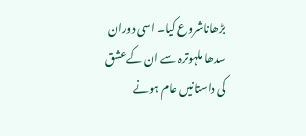بڑھاناشروع کیا۔ اسی دوران سدھا ملہوترہ سے ان کےعشق کی داستانیں عام ہونے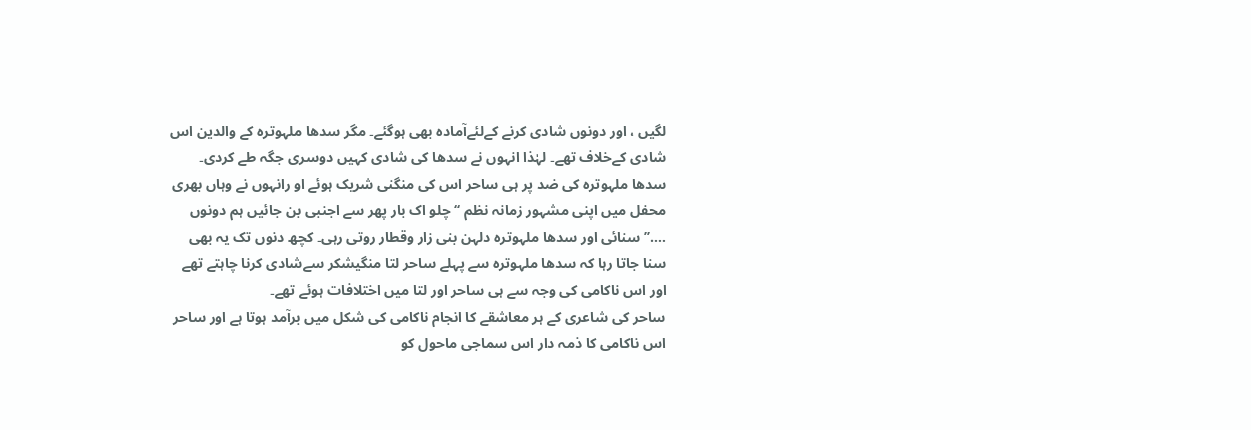لگیں ، اور دونوں شادی کرنے کےلئےآمادہ بھی ہوگئے۔ مگر سدھا ملہوترہ کے والدین اس شادی کےخلاف تھے۔ لہٰذا انہوں نے سدھا کی شادی کہیں دوسری جگہ طے کردی۔ سدھا ملہوترہ کی ضد پر ہی ساحر اس کی منگنی شریک ہوئے او رانہوں نے وہاں بھری محفل میں اپنی مشہور زمانہ نظم ‘‘چلو اک بار پھر سے اجنبی بن جائیں ہم دونوں ….’’ سنائی اور سدھا ملہوترہ دلہن بنی زار وقطار روتی رہی۔ کچھ دنوں تک یہ بھی سنا جاتا رہا کہ سدھا ملہوترہ سے پہلے ساحر لتا منگیشکر سےشادی کرنا چاہتے تھے اور اس ناکامی کی وجہ سے ہی ساحر اور لتا میں اختلافات ہوئے تھے۔
ساحر کی شاعری کے ہر معاشقے کا انجام ناکامی کی شکل میں برآمد ہوتا ہے اور ساحر اس ناکامی کا ذمہ دار اس سماجی ماحول کو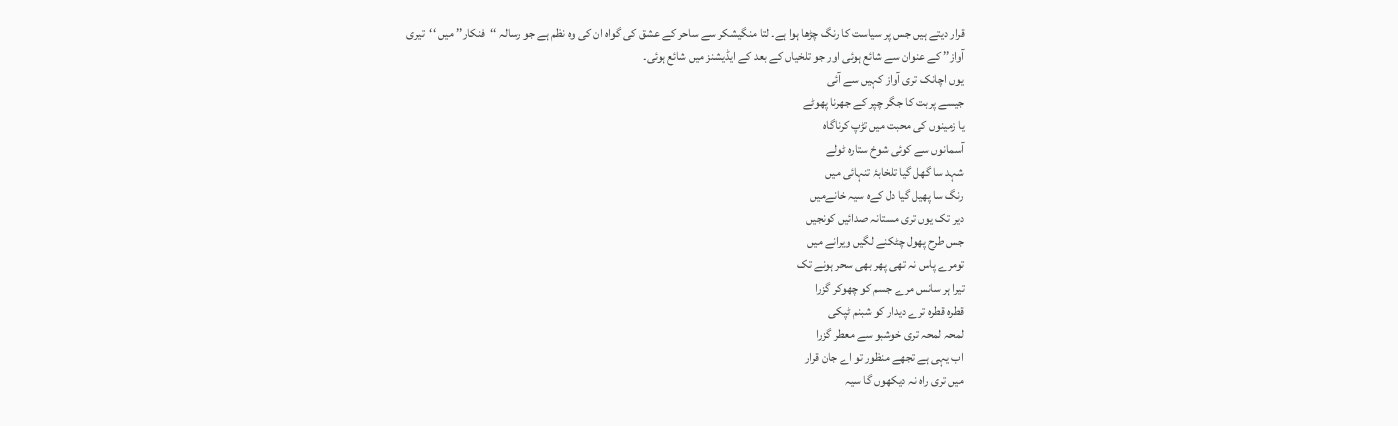قرار دیتے ہیں جس پر سیاست کا رنگ چڑھا ہوا ہے۔ لتا منگیشکر سے ساحر کے عشق کی گواہ ان کی وہ نظم ہے جو رسالہ ‘‘فنکار’’ میں ‘‘تیری آواز’’ کے عنوان سے شائع ہوئی اور جو تلخیاں کے بعد کے ایڈیشنز میں شائع ہوئی۔
یوں اچانک تری آواز کہیں سے آئی
جیسے پربت کا جگر چپر کے جھرنا پھوٹے
یا زمینوں کی محبت میں تڑپ کرناگاہ
آسمانوں سے کوئی شوخ ستارہ ٹولے
شہد سا گھل گیا تلخابۂ تنہائی میں
رنگ سا پھیل گیا دل کےہ سیہ خانےمیں
دیر تک یوں تری مستانہ صدائیں کونجیں
جس طرح پھول چٹکنے لگیں ویرانے میں
تومرے پاس نہ تھی پھر بھی سحر ہونے تک
تیرا ہر سانس مرے جسم کو چھوکر گزرا
قطرہ قطرہ ترے دیدار کو شبنم ٹپکی
لمحہ لمحہ تری خوشبو سے معطر گزرا
اب یہی ہے تجھے منظور تو اے جان قرار
میں تری راہ نہ دیکھوں گا سیہ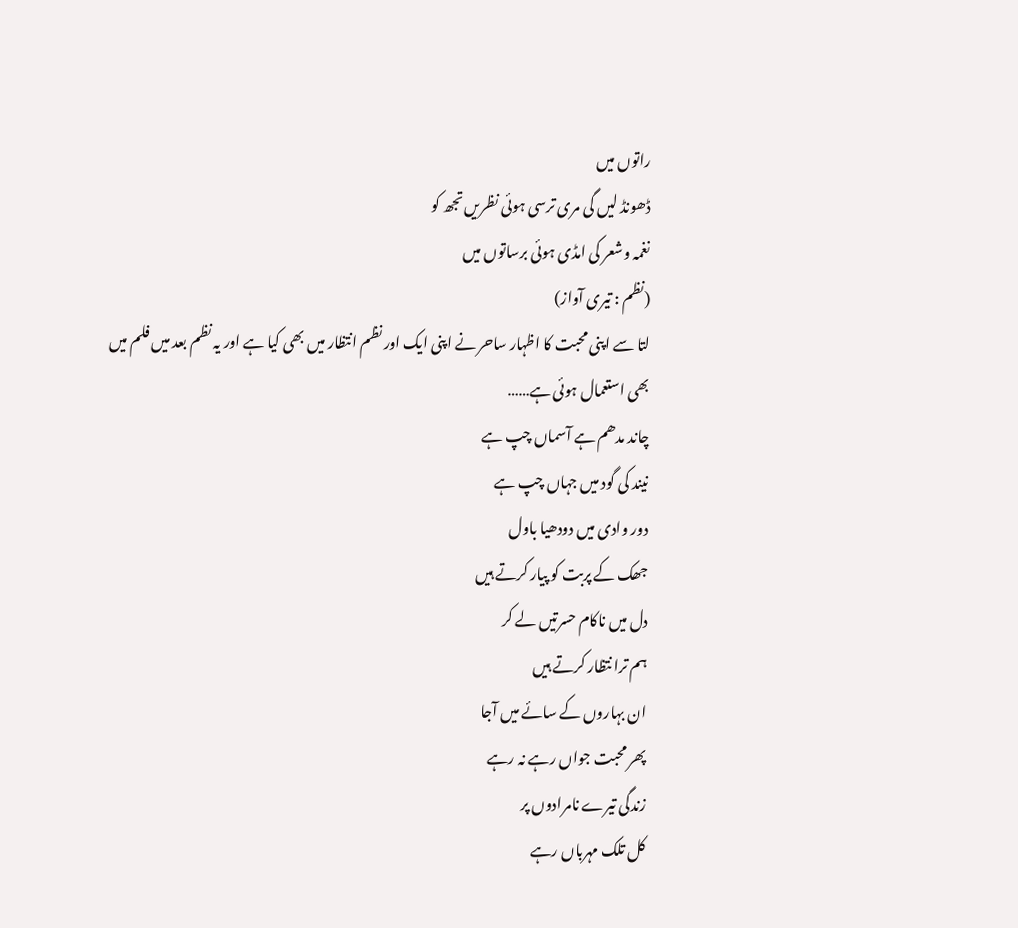راتوں میں
ڈھونڈ لیں گی مری ترسی ہوئی نظریں تجھ کو
نغمہ وشعر کی امڈی ہوئی برساتوں میں
(نظم : تیری آواز)
لتا سے اپنی محبت کا اظہار ساحر نے اپنی ایک اور نظم انتظار میں بھی کیا ہے اور یہ نظم بعد میں فلم میں بھی استعمال ہوئی ہے……
چاند مدھم ہے آسماں چپ ہے
نیند کی گود میں جہاں چپ ہے
دور وادی میں دودھیا باول
جھک کے پربت کو پیار کرتے ہیں
دل میں ناکام حسرتیں لے کر
ہم ترا نتظار کرتے ہیں
ان بہاروں کے سائے میں آجا
پھر محبت جواں رہے نہ رہے
زندگی تیرے نامرادوں پر
کل تلک مہرباں رہے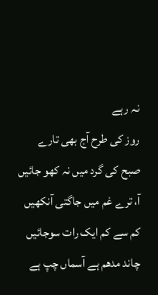نہ رہے
روز کی طرح آج بھی تارے
صبح کی گرد میں نہ کھو جائیں
آ، ترے غم میں جاگتی آنکھیں
کم سے کم ایک رات سوجائیں
چاند مدھم ہے آسماں چپ ہے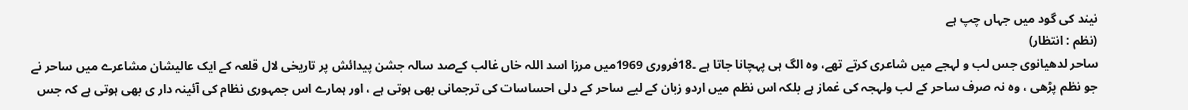نیند کی گود میں جہاں چپ ہے
(نظم : انتظار)
ساحر لدھیانوی جس لب و لہجے میں شاعری کرتے تھے، وہ الگ ہی پہچانا جاتا ہے ۔18فروری 1969میں مرزا اسد اللہ خاں غالب کےصد سالہ جشن پیدائش پر تاریخی لال قلعہ کے ایک عالیشان مشاعرے میں ساحر نے جو نظم پڑھی ، وہ نہ صرف ساحر کے لب ولہجہ کی غماز ہے بلکہ اس نظم میں اردو زبان کے لیے ساحر کے دلی احساسات کی ترجمانی بھی ہوتی ہے ، اور ہمارے اس جمہوری نظام کی آئینہ دار ی بھی ہوتی ہے کہ جس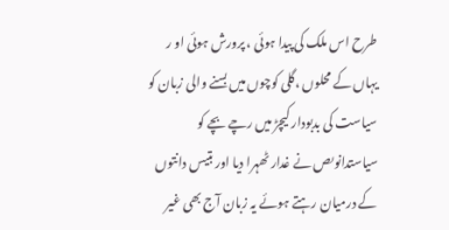طرح اس ملک کی پیدا ہوئی ، پرورش ہوئی او ر یہاں کے محلوں ،گلی کوچوں میں بسنے والی زبان کو سیاست کی بدبودار کیچڑ میں رچے بچے کو سیاستدانوںص نے غدار ٹھہرا دیا اور بتیس دانتوں کے درمیان رہتے ہوئے یہ زبان آج بھی غیر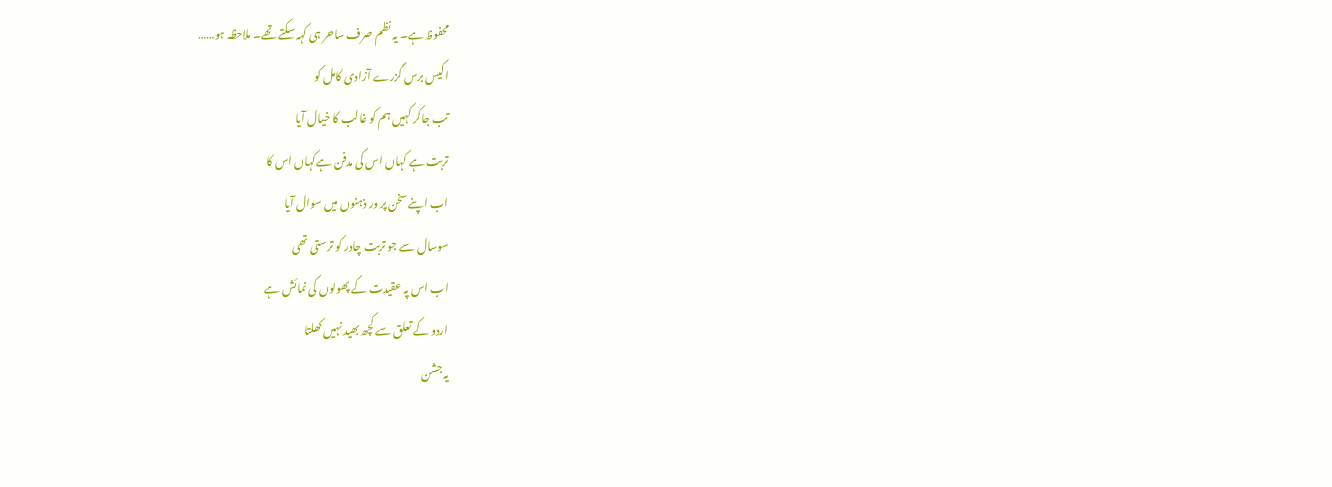محفوظ ہے۔ یہ نظم صرف ساحر ہی کہہ سکتے تھے۔ ملاحظہ ہو……
اکیس برس گزرے آزادی کامل کو
تب جاکر کہیں ہم کو غالب کا خیال آیا
تربت ہے کہاں اس کی مدفن ہےکہاں اس کا
اب اپنے سخن پر ور ذہنوں میں سوال آیا
سوسال سے جو تربت چادر کو ترستی تھی
اب اس پہ عقیدت کے پھولوں کی نمائش ہے
اردو کے تعلق سے کچھ بھید نہیں کھلتا
یہ جشن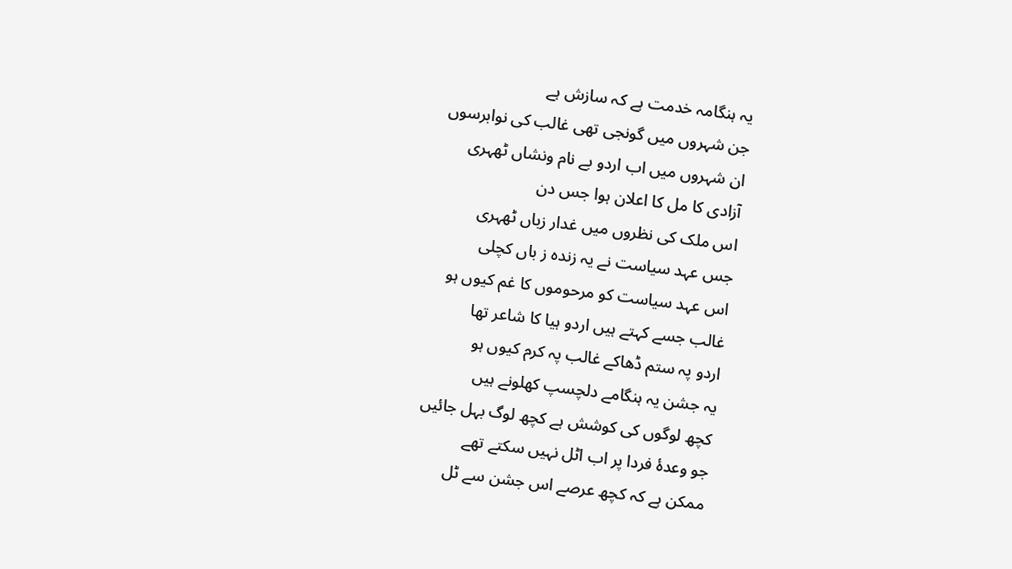یہ ہنگامہ خدمت ہے کہ سازش ہے
جن شہروں میں گونجی تھی غالب کی نوابرسوں
ان شہروں میں اب اردو بے نام ونشاں ٹھہری
آزادی کا مل کا اعلان ہوا جس دن
اس ملک کی نظروں میں غدار زباں ٹھہری
جس عہد سیاست نے یہ زندہ ز باں کچلی
اس عہد سیاست کو مرحوموں کا غم کیوں ہو
غالب جسے کہتے ہیں اردو ہیا کا شاعر تھا
اردو پہ ستم ڈھاکے غالب پہ کرم کیوں ہو
یہ جشن یہ ہنگامے دلچسپ کھلونے ہیں
کچھ لوگوں کی کوشش ہے کچھ لوگ بہل جائیں
جو وعدۂ فردا پر اب اٹل نہیں سکتے تھے
ممکن ہے کہ کچھ عرصے اس جشن سے ٹل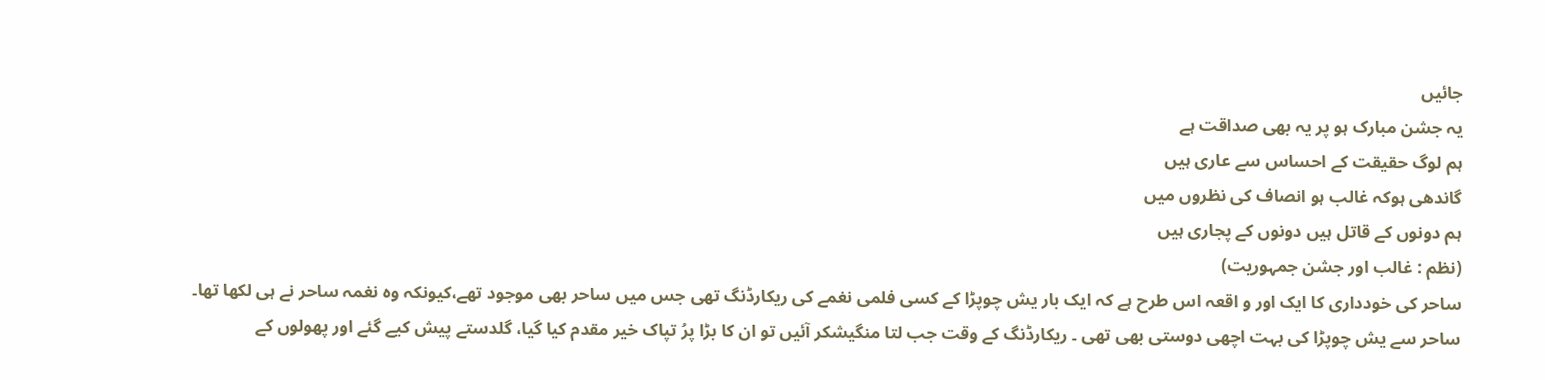جائیں
یہ جشن مبارک ہو پر یہ بھی صداقت ہے
ہم لوگ حقیقت کے احساس سے عاری ہیں
گاندھی ہوکہ غالب ہو انصاف کی نظروں میں
ہم دونوں کے قاتل ہیں دونوں کے پجاری ہیں
(نظم : غالب اور جشن جمہوریت)
ساحر کی خودداری کا ایک اور و اقعہ اس طرح ہے کہ ایک بار یش چوپڑا کے کسی فلمی نغمے کی ریکارڈنگ تھی جس میں ساحر بھی موجود تھے،کیونکہ وہ نغمہ ساحر نے ہی لکھا تھا۔ ساحر سے یش چوپڑا کی بہت اچھی دوستی بھی تھی ۔ ریکارڈنگ کے وقت جب لتا منگیشکر آئیں تو ان کا بڑا پرُ تپاک خیر مقدم کیا گیا، گلدستے پیش کیے گئے اور پھولوں کے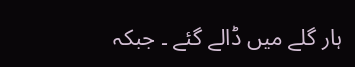ہار گلے میں ڈالے گئے ۔ جبکہ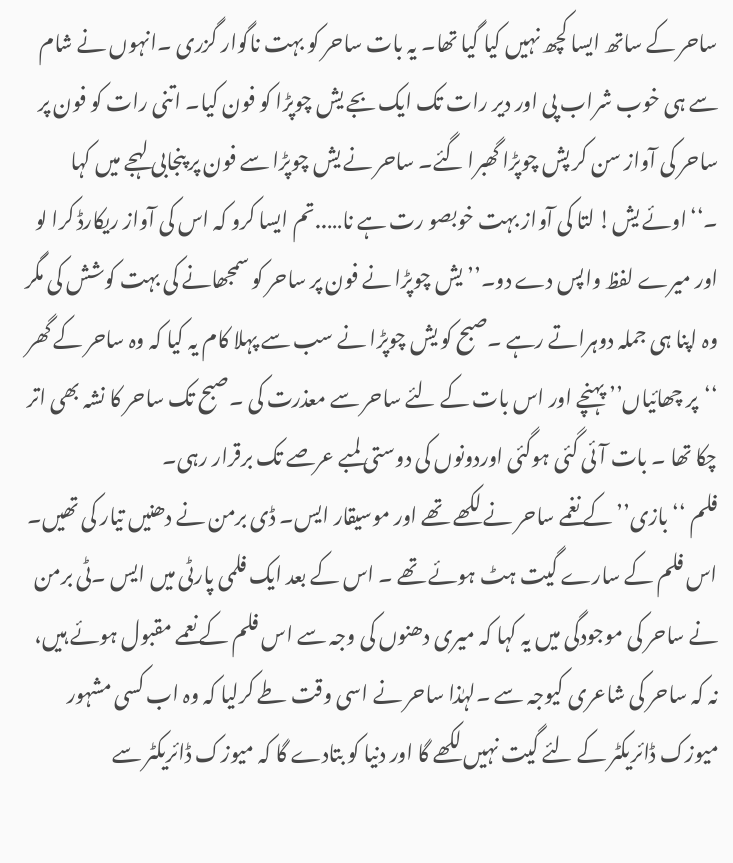ساحر کے ساتھ ایسا کچھ نہیں کیا گیا تھا۔ یہ بات ساحر کو بہت ناگوار گزری ۔انہوں نے شام سے ہی خوب شراب پی اور دیر رات تک ایک بجے یش چوپڑا کو فون کیا۔ اتنی رات کو فون پر ساحر کی آواز سن کر پش چوپڑا گھبرا گئے۔ ساحر نے یش چوپڑا سے فون پر پنجابی لہجے میں کہا ۔‘‘اوئے یش! لتا کی آواز بہت خوبصو رت ہے نا…..تم ایسا کرو کہ اس کی آواز ریکارڈ کرا لو اور میرے لفظ واپس دے دو۔’’ یش چوپڑا نے فون پر ساحر کو سمجھانے کی بہت کوشش کی مگر وہ اپنا ہی جملہ دوہراتے رہے ۔صبح کو یش چوپڑا نے سب سے پہلا کام یہ کیا کہ وہ ساحر کے گھر ‘‘پر چھائیاں’’ پہنچے اور اس بات کے لئے ساحر سے معذرت کی ۔صبح تک ساحر کا نشہ بھی اتر چکا تھا ۔ بات آئی گئی ہوگئی اوردونوں کی دوستی لمبے عرصے تک برقرار رہی۔
فلم ‘‘بازی’’ کے نغمے ساحر نے لکھے تھے اور موسیقار ایس۔ ڈی برمن نے دھنیں تیار کی تھیں۔ اس فلم کے سارے گیت ہٹ ہوئے تھے ۔ اس کے بعد ایک فلمی پارٹی میں ایس ۔ٹی برمن نے ساحر کی موجودگی میں یہ کہا کہ میری دھنوں کی وجہ سے اس فلم کے نعمے مقبول ہوئے ہیں، نہ کہ ساحر کی شاعری کیوجہ سے ۔لہٰذا ساحر نے اسی وقت طے کرلیا کہ وہ اب کسی مشہور میوزک ڈائریکٹر کے لئے گیت نہیں لکھے گا اور دنیا کو بتادے گا کہ میوزک ڈائریکٹر سے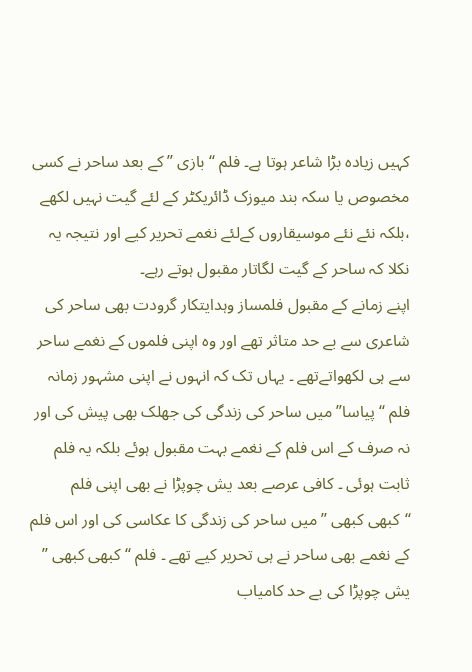کہیں زیادہ بڑا شاعر ہوتا ہے۔ فلم ‘‘ بازی ’’ کے بعد ساحر نے کسی مخصوص یا سکہ بند میوزک ڈائریکٹر کے لئے گیت نہیں لکھے ،بلکہ نئے نئے موسیقاروں کےلئے نغمے تحریر کیے اور نتیجہ یہ نکلا کہ ساحر کے گیت لگاتار مقبول ہوتے رہے۔
اپنے زمانے کے مقبول فلمساز وہدایتکار گرودت بھی ساحر کی شاعری سے بے حد متاثر تھے اور وہ اپنی فلموں کے نغمے ساحر سے ہی لکھواتےتھے ۔ یہاں تک کہ انہوں نے اپنی مشہور زمانہ فلم ‘‘پیاسا’’ میں ساحر کی زندگی کی جھلک بھی پیش کی اور نہ صرف کے اس فلم کے نغمے بہت مقبول ہوئے بلکہ یہ فلم ثابت ہوئی ۔ کافی عرصے بعد یش چوپڑا نے بھی اپنی فلم ‘‘کبھی کبھی ’’ میں ساحر کی زندگی کا عکاسی کی اور اس فلم کے نغمے بھی ساحر نے ہی تحریر کیے تھے ۔ فلم ‘‘کبھی کبھی ’’ یش چوپڑا کی بے حد کامیاب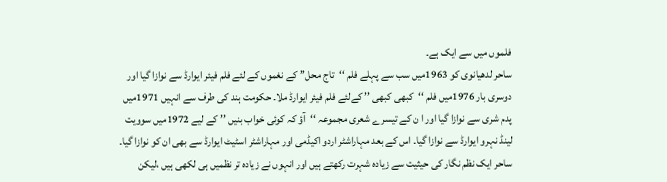فلموں میں سے ایک ہے۔
ساحر لدھیانوی کو 1963میں سب سے پہلے فلم ‘‘تاج محل’’ کے نغموں کے لئے فلم فیئر ایوارڈ سے نوازا گیا اور دوسری بار 1976میں فلم ‘‘کبھی کبھی ’’ کےلئے فلم فیئر ایوارڈ ملا۔ حکومت ہند کی طرف سے انہیں 1971میں پدم شری سے نوازا گیا اور ا ن کے تیسرے شعری مجموعہ ‘‘آؤ کہ کوئی خواب بنیں ’’ کے لیے 1972میں سوویت لینڈ نہرو ایوارڈ سے نوازا گیا۔ اس کے بعد مہاراشٹر اردو اکیڈمی اور مہاراشٹر اسٹیٹ ایوارڈ سے بھی ان کو نوازا گیا۔
ساحر ایک نظم نگار کی حیثیت سے زیادہ شہرت رکھتے ہیں اور انہوں نے زیادہ تر نظمیں ہی لکھی ہیں ،لیکن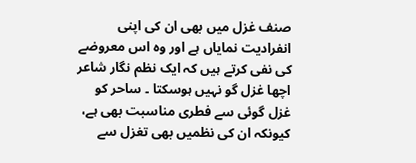صنف غزل میں بھی ان کی اپنی انفرادیت نمایاں ہے اور وہ اس معروضے کی نفی کرتے ہیں کہ ایک نظم نگار شاعر اچھا غزل گو نہیں ہوسکتا ۔ ساحر کو غزل گوئی سے فطری مناسبت بھی ہے، کیونکہ ان کی نظمیں بھی تغزل سے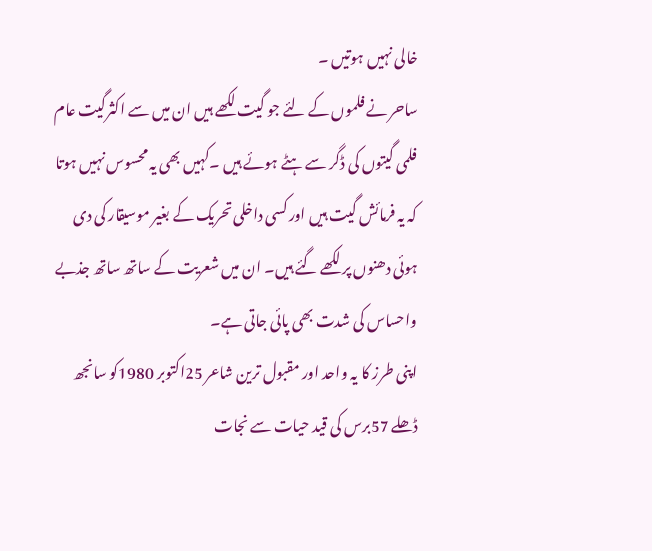خالی نہیں ہوتیں ۔
ساحر نے فلموں کے لئے جو گیت لکھے ہیں ان میں سے اکثرگیت عام فلمی گیتوں کی ڈگر سے ہٹے ہوئے ہیں ۔کہیں بھی یہ محسوس نہیں ہوتا کہ یہ فرمائش گیت ہیں اور کسی داخلی تحریک کے بغیر موسیقار کی دی ہوئی دھنوں پر لکھے گئے ہیں۔ ان میں شعریت کے ساتھ ساتھ جذبے واحساس کی شدت بھی پائی جاتی ہے۔
اپنی طرز کا یہ واحد اور مقبول ترین شاعر 25اکتوبر 1980کو سانجھ ڈھلے 57برس کی قید حیات سے نجات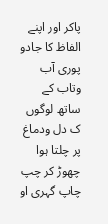پاکر اور اپنے الفاظ کا جادو پوری آب وتاب کے ساتھ لوگوں ک دل ودماغ پر چلتا ہوا چھوڑ کر چپ چاپ گہری او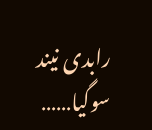رابدی نیند سوگیا……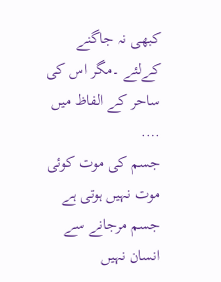کبھی نہ جاگنے کےلئے ۔مگر اس کی ساحر کے الفاظ میں ….
جسم کی موت کوئی موت نہیں ہوتی ہے
جسم مرجانے سے انسان نہیں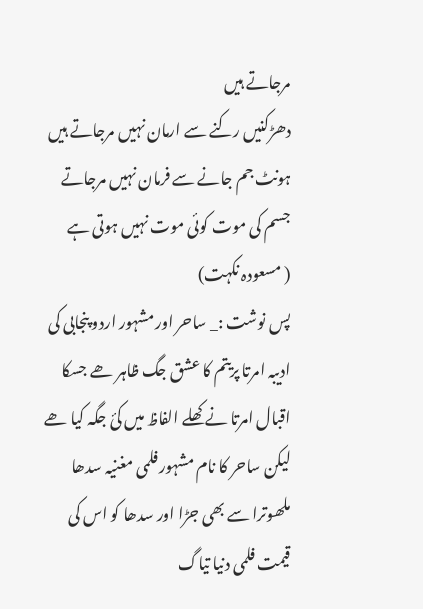مرجاتے ہیں
دھڑکنیں رکنے سے ارمان نہیں مرجاتے ہیں
ہونٹ جم جانے سے فرمان نہیں مرجاتے
جسم کی موت کوئی موت نہیں ہوتی ہے
( مسعودہ نکہت)
پس نوشت :_ ساحر اور مشہور اردو پنجابی کی ادیبہ امرتا پریتم کا عشق جگ ظاہر ھے جسکا اقبال امرتا نے کھلے الفاظ میں کئ جگہ کیا ھے
لیکن ساحر کا نام مشہور فلمی مغنیہ سدھا ملھوترا سے بھی جڑا اور سدھا کو اس کی قیمت فلمی دنیا تیاگ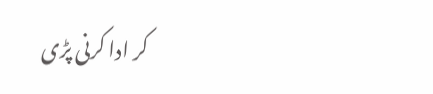کر ادا کرنی پڑی